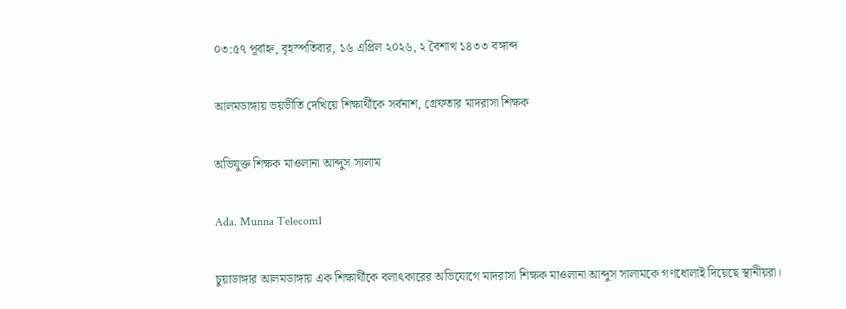০৩:৫৭ পূর্বাহ্ন, বৃহস্পতিবার, ১৬ এপ্রিল ২০২৬, ২ বৈশাখ ১৪৩৩ বঙ্গাব্দ

আলমডাঙ্গায় ভয়ভীতি দেখিয়ে শিক্ষার্থীকে সর্বনাশ, গ্রেফতার মাদরাসা শিক্ষক

অভিযুক্ত শিক্ষক মাওলানা আব্দুস সালাম

Ada. Munna Telecom1

চুয়াডাঙ্গার আলমডাঙ্গায় এক শিক্ষার্থীকে বলাৎকারের অভিযোগে মাদরাসা শিক্ষক মাওলানা আব্দুস সালামকে গণধোলাই দিয়েছে স্থানীয়রা।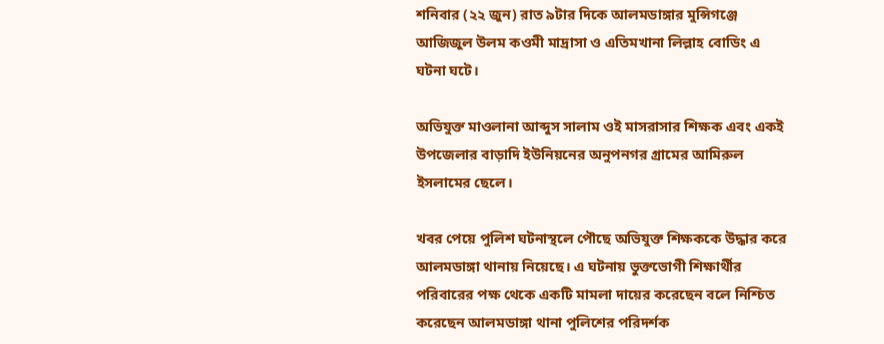শনিবার (২২ জুন) রাত ৯টার দিকে আলমডাঙ্গার মুন্সিগঞ্জে আজিজুল উলম কওমী মাদ্রাসা ও এতিমখানা লিল্লাহ বোডিং এ ঘটনা ঘটে।

অভিযুক্ত মাওলানা আব্দুস সালাম ওই মাসরাসার শিক্ষক এবং একই উপজেলার বাড়াদি ইউনিয়নের অনুপনগর গ্রামের আমিরুল ইসলামের ছেলে।

খবর পেয়ে পুলিশ ঘটনাস্থলে পৌছে অভিযুক্ত শিক্ষককে উদ্ধার করে আলমডাঙ্গা থানায় নিয়েছে। এ ঘটনায় ভুক্তভোগী শিক্ষার্থীর পরিবারের পক্ষ থেকে একটি মামলা দায়ের করেছেন বলে নিশ্চিত করেছেন আলমডাঙ্গা থানা পুলিশের পরিদর্শক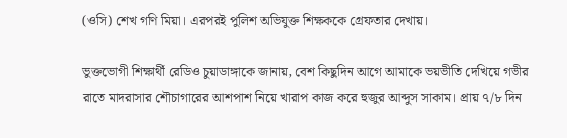(ওসি) শেখ গণি মিয়া। এরপরই পুলিশ অভিযুক্ত শিক্ষককে গ্রেফতার দেখায়।

ভুক্তভোগী শিক্ষার্থী রেডিও চুয়াডাঙ্গাকে জানায়, বেশ কিছুদিন আগে আমাকে ভয়ভীতি দেখিয়ে গভীর রাতে মাদরাসার শৌচাগারের আশপাশ নিয়ে খারাপ কাজ করে হুজুর আব্দুস সাকাম। প্রায় ৭/৮ দিন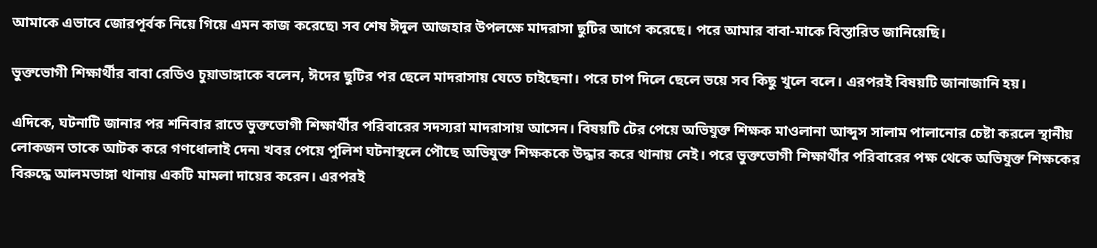আমাকে এভাবে জোরপূর্বক নিয়ে গিয়ে এমন কাজ করেছে৷ সব শেষ ঈদুল আজহার উপলক্ষে মাদরাসা ছুটির আগে করেছে। পরে আমার বাবা-মাকে বিস্তারিত জানিয়েছি।

ভুক্তভোগী শিক্ষার্থীর বাবা রেডিও চুয়াডাঙ্গাকে বলেন, ঈদের ছুটির পর ছেলে মাদরাসায় যেতে চাইছেনা। পরে চাপ দিলে ছেলে ভয়ে সব কিছু খুলে বলে। এরপরই বিষয়টি জানাজানি হয়।

এদিকে, ঘটনাটি জানার পর শনিবার রাতে ভুক্তভোগী শিক্ষার্থীর পরিবারের সদস্যরা মাদরাসায় আসেন। বিষয়টি টের পেয়ে অভিযুক্ত শিক্ষক মাওলানা আব্দুস সালাম পালানোর চেষ্টা করলে স্থানীয় লোকজন তাকে আটক করে গণধোলাই দেন৷ খবর পেয়ে পুলিশ ঘটনাস্থলে পৌছে অভিযুক্ত শিক্ষককে উদ্ধার করে থানায় নেই। পরে ভুক্তভোগী শিক্ষার্থীর পরিবারের পক্ষ থেকে অভিযুক্ত শিক্ষকের বিরুদ্ধে আলমডাঙ্গা থানায় একটি মামলা দায়ের করেন। এরপরই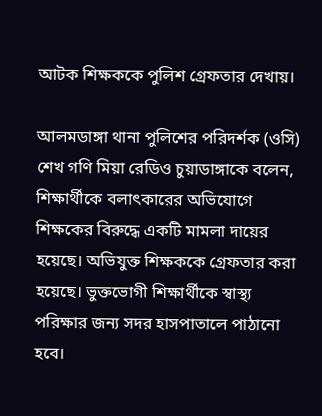আটক শিক্ষককে পুলিশ গ্রেফতার দেখায়।

আলমডাঙ্গা থানা পুলিশের পরিদর্শক (ওসি) শেখ গণি মিয়া রেডিও চুয়াডাঙ্গাকে বলেন, শিক্ষার্থীকে বলাৎকারের অভিযোগে শিক্ষকের বিরুদ্ধে একটি মামলা দায়ের হয়েছে। অভিযুক্ত শিক্ষককে গ্রেফতার করা হয়েছে। ভুক্তভোগী শিক্ষার্থীকে স্বাস্থ্য পরিক্ষার জন্য সদর হাসপাতালে পাঠানো হবে।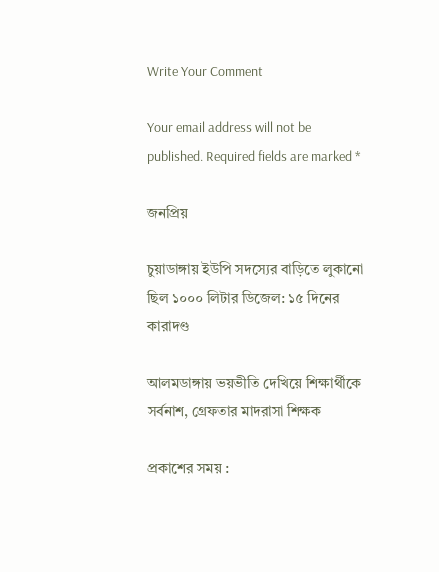Write Your Comment

Your email address will not be published. Required fields are marked *

জনপ্রিয়

চুয়াডাঙ্গায় ইউপি সদস্যের বাড়িতে লুকানো ছিল ১০০০ লিটার ডিজেল: ১৫ দিনের কারাদণ্ড

আলমডাঙ্গায় ভয়ভীতি দেখিয়ে শিক্ষার্থীকে সর্বনাশ, গ্রেফতার মাদরাসা শিক্ষক

প্রকাশের সময় :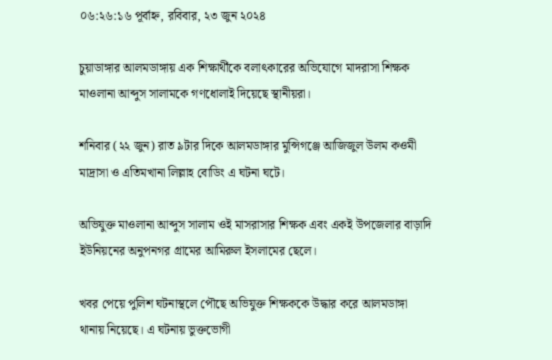০৬:২৬:১৬ পূর্বাহ্ন, রবিবার, ২৩ জুন ২০২৪

চুয়াডাঙ্গার আলমডাঙ্গায় এক শিক্ষার্থীকে বলাৎকারের অভিযোগে মাদরাসা শিক্ষক মাওলানা আব্দুস সালামকে গণধোলাই দিয়েছে স্থানীয়রা।

শনিবার (২২ জুন) রাত ৯টার দিকে আলমডাঙ্গার মুন্সিগঞ্জে আজিজুল উলম কওমী মাদ্রাসা ও এতিমখানা লিল্লাহ বোডিং এ ঘটনা ঘটে।

অভিযুক্ত মাওলানা আব্দুস সালাম ওই মাসরাসার শিক্ষক এবং একই উপজেলার বাড়াদি ইউনিয়নের অনুপনগর গ্রামের আমিরুল ইসলামের ছেলে।

খবর পেয়ে পুলিশ ঘটনাস্থলে পৌছে অভিযুক্ত শিক্ষককে উদ্ধার করে আলমডাঙ্গা থানায় নিয়েছে। এ ঘটনায় ভুক্তভোগী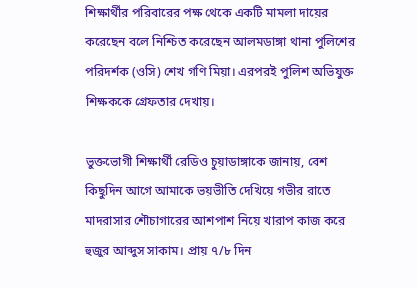শিক্ষার্থীর পরিবারের পক্ষ থেকে একটি মামলা দায়ের করেছেন বলে নিশ্চিত করেছেন আলমডাঙ্গা থানা পুলিশের পরিদর্শক (ওসি) শেখ গণি মিয়া। এরপরই পুলিশ অভিযুক্ত শিক্ষককে গ্রেফতার দেখায়।

ভুক্তভোগী শিক্ষার্থী রেডিও চুয়াডাঙ্গাকে জানায়, বেশ কিছুদিন আগে আমাকে ভয়ভীতি দেখিয়ে গভীর রাতে মাদরাসার শৌচাগারের আশপাশ নিয়ে খারাপ কাজ করে হুজুর আব্দুস সাকাম। প্রায় ৭/৮ দিন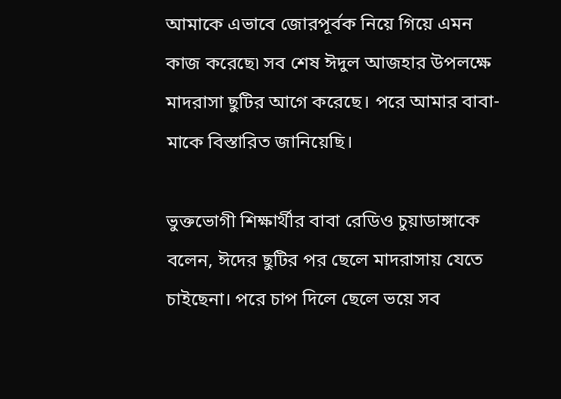আমাকে এভাবে জোরপূর্বক নিয়ে গিয়ে এমন কাজ করেছে৷ সব শেষ ঈদুল আজহার উপলক্ষে মাদরাসা ছুটির আগে করেছে। পরে আমার বাবা-মাকে বিস্তারিত জানিয়েছি।

ভুক্তভোগী শিক্ষার্থীর বাবা রেডিও চুয়াডাঙ্গাকে বলেন, ঈদের ছুটির পর ছেলে মাদরাসায় যেতে চাইছেনা। পরে চাপ দিলে ছেলে ভয়ে সব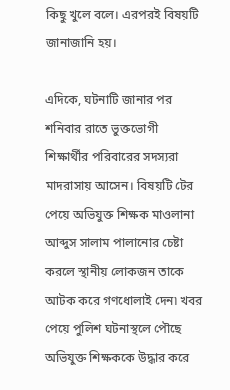কিছু খুলে বলে। এরপরই বিষয়টি জানাজানি হয়।

এদিকে, ঘটনাটি জানার পর শনিবার রাতে ভুক্তভোগী শিক্ষার্থীর পরিবারের সদস্যরা মাদরাসায় আসেন। বিষয়টি টের পেয়ে অভিযুক্ত শিক্ষক মাওলানা আব্দুস সালাম পালানোর চেষ্টা করলে স্থানীয় লোকজন তাকে আটক করে গণধোলাই দেন৷ খবর পেয়ে পুলিশ ঘটনাস্থলে পৌছে অভিযুক্ত শিক্ষককে উদ্ধার করে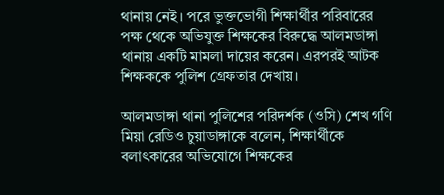থানায় নেই। পরে ভুক্তভোগী শিক্ষার্থীর পরিবারের পক্ষ থেকে অভিযুক্ত শিক্ষকের বিরুদ্ধে আলমডাঙ্গা থানায় একটি মামলা দায়ের করেন। এরপরই আটক শিক্ষককে পুলিশ গ্রেফতার দেখায়।

আলমডাঙ্গা থানা পুলিশের পরিদর্শক (ওসি) শেখ গণি মিয়া রেডিও চুয়াডাঙ্গাকে বলেন, শিক্ষার্থীকে বলাৎকারের অভিযোগে শিক্ষকের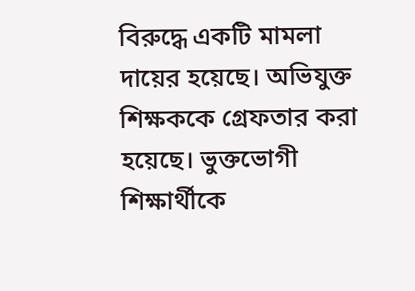বিরুদ্ধে একটি মামলা দায়ের হয়েছে। অভিযুক্ত শিক্ষককে গ্রেফতার করা হয়েছে। ভুক্তভোগী শিক্ষার্থীকে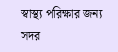স্বাস্থ্য পরিক্ষার জন্য সদর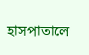হাসপাতালে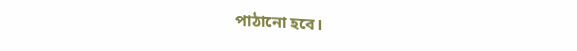পাঠানো হবে।